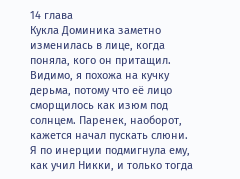14 глава
Кукла Доминика заметно изменилась в лице, когда поняла, кого он притащил. Видимо, я похожа на кучку дерьма, потому что её лицо сморщилось как изюм под солнцем. Паренек, наоборот, кажется начал пускать слюни. Я по инерции подмигнула ему, как учил Никки, и только тогда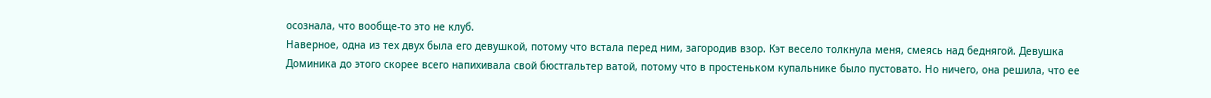осознала, что вообще-то это не клуб.
Наверное, одна из тех двух была его девушкой, потому что встала перед ним, загородив взор. Кэт весело толкнула меня, смеясь над беднягой. Девушка Доминика до этого скорее всего напихивала свой бюстгальтер ватой, потому что в простеньком купальнике было пустовато. Но ничего, она решила, что ее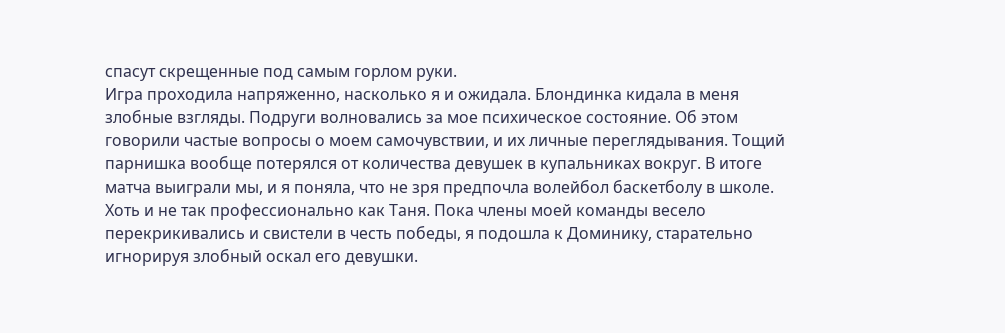спасут скрещенные под самым горлом руки.
Игра проходила напряженно, насколько я и ожидала. Блондинка кидала в меня злобные взгляды. Подруги волновались за мое психическое состояние. Об этом говорили частые вопросы о моем самочувствии, и их личные переглядывания. Тощий парнишка вообще потерялся от количества девушек в купальниках вокруг. В итоге матча выиграли мы, и я поняла, что не зря предпочла волейбол баскетболу в школе. Хоть и не так профессионально как Таня. Пока члены моей команды весело перекрикивались и свистели в честь победы, я подошла к Доминику, старательно игнорируя злобный оскал его девушки.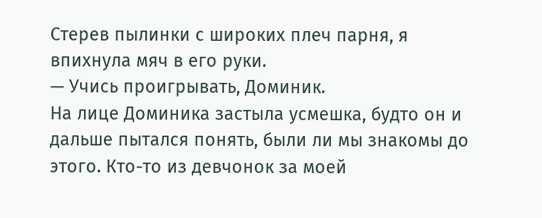Стерев пылинки с широких плеч парня, я впихнула мяч в его руки.
— Учись проигрывать, Доминик.
На лице Доминика застыла усмешка, будто он и дальше пытался понять, были ли мы знакомы до этого. Кто-то из девчонок за моей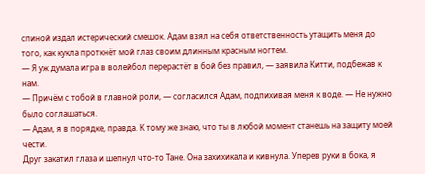спиной издал истерический смешок. Адам взял на себя ответственность утащить меня до того, как кукла проткнёт мой глаз своим длинным красным ногтем.
— Я уж думала игра в волейбол перерастёт в бой без правил, — заявила Китти, подбежав к нам.
— Причём с тобой в главной роли, — согласился Адам, подпихивая меня к воде. — Не нужно было соглашаться.
— Адам, я в порядке, правда. К тому же знаю, что ты в любой момент станешь на защиту моей чести.
Друг закатил глаза и шепнул что-то Тане. Она захихикала и кивнула. Уперев руки в бока, я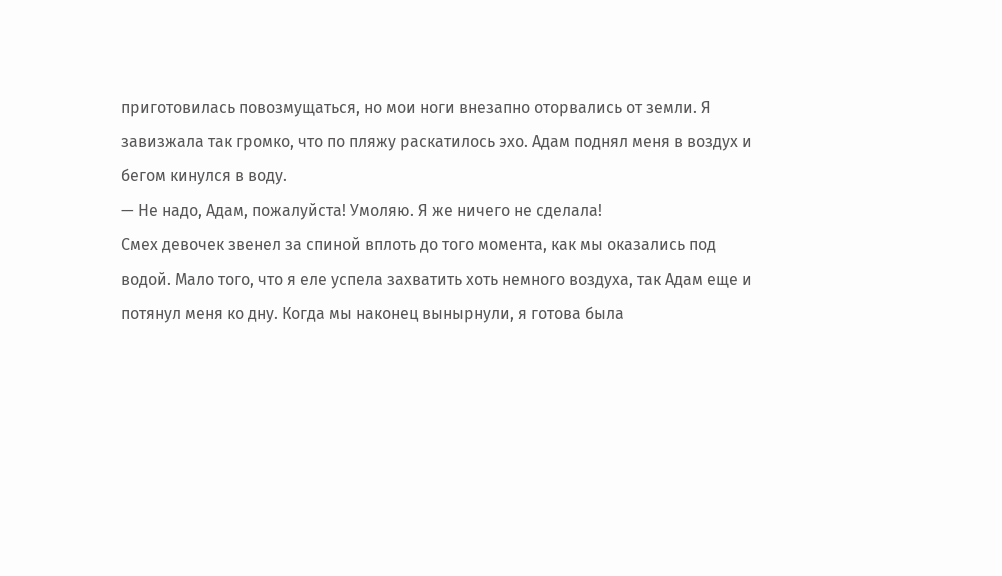приготовилась повозмущаться, но мои ноги внезапно оторвались от земли. Я завизжала так громко, что по пляжу раскатилось эхо. Адам поднял меня в воздух и бегом кинулся в воду.
— Не надо, Адам, пожалуйста! Умоляю. Я же ничего не сделала!
Смех девочек звенел за спиной вплоть до того момента, как мы оказались под водой. Мало того, что я еле успела захватить хоть немного воздуха, так Адам еще и потянул меня ко дну. Когда мы наконец вынырнули, я готова была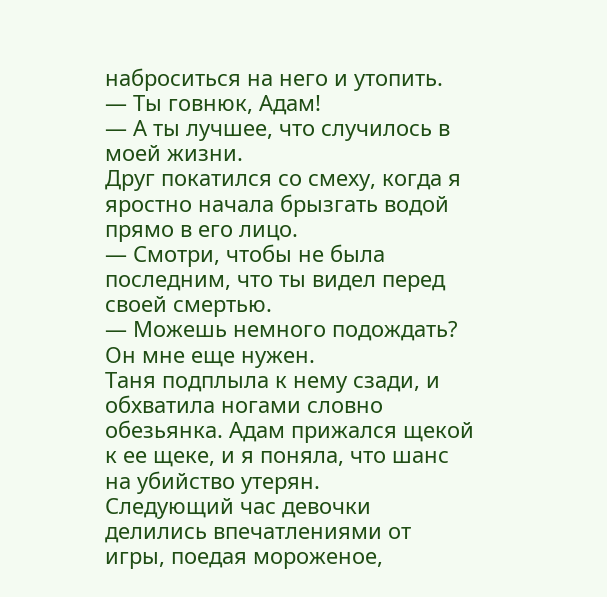наброситься на него и утопить.
— Ты говнюк, Адам!
— А ты лучшее, что случилось в моей жизни.
Друг покатился со смеху, когда я яростно начала брызгать водой прямо в его лицо.
— Смотри, чтобы не была последним, что ты видел перед своей смертью.
— Можешь немного подождать? Он мне еще нужен.
Таня подплыла к нему сзади, и обхватила ногами словно обезьянка. Адам прижался щекой к ее щеке, и я поняла, что шанс на убийство утерян.
Следующий час девочки делились впечатлениями от игры, поедая мороженое,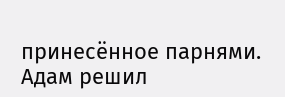принесённое парнями. Адам решил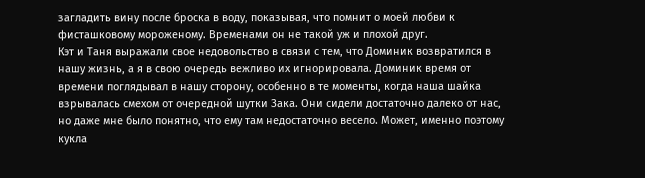загладить вину после броска в воду, показывая, что помнит о моей любви к фисташковому мороженому. Временами он не такой уж и плохой друг.
Кэт и Таня выражали свое недовольство в связи с тем, что Доминик возвратился в нашу жизнь, а я в свою очередь вежливо их игнорировала. Доминик время от времени поглядывал в нашу сторону, особенно в те моменты, когда наша шайка взрывалась смехом от очередной шутки Зака. Они сидели достаточно далеко от нас, но даже мне было понятно, что ему там недостаточно весело. Может, именно поэтому кукла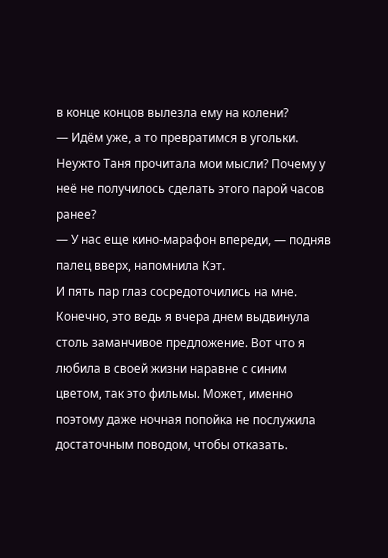в конце концов вылезла ему на колени?
— Идём уже, а то превратимся в угольки.
Неужто Таня прочитала мои мысли? Почему у неё не получилось сделать этого парой часов ранее?
— У нас еще кино-марафон впереди, — подняв палец вверх, напомнила Кэт.
И пять пар глаз сосредоточились на мне. Конечно, это ведь я вчера днем выдвинула столь заманчивое предложение. Вот что я любила в своей жизни наравне с синим цветом, так это фильмы. Может, именно поэтому даже ночная попойка не послужила достаточным поводом, чтобы отказать.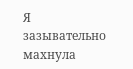Я зазывательно махнула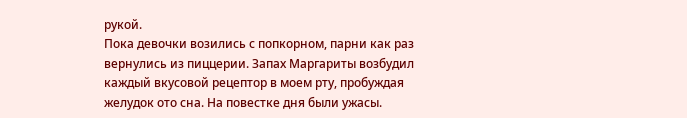рукой.
Пока девочки возились с попкорном, парни как раз вернулись из пиццерии. Запах Маргариты возбудил каждый вкусовой рецептор в моем рту, пробуждая желудок ото сна. На повестке дня были ужасы.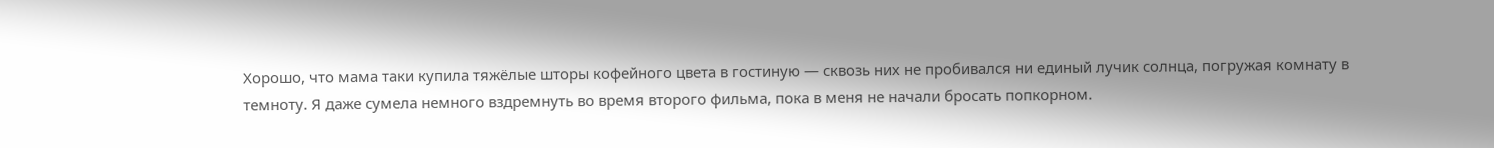Хорошо, что мама таки купила тяжёлые шторы кофейного цвета в гостиную — сквозь них не пробивался ни единый лучик солнца, погружая комнату в темноту. Я даже сумела немного вздремнуть во время второго фильма, пока в меня не начали бросать попкорном.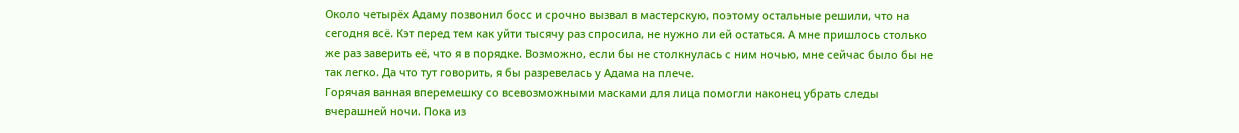Около четырёх Адаму позвонил босс и срочно вызвал в мастерскую, поэтому остальные решили, что на сегодня всё. Кэт перед тем как уйти тысячу раз спросила, не нужно ли ей остаться. А мне пришлось столько же раз заверить её, что я в порядке. Возможно, если бы не столкнулась с ним ночью, мне сейчас было бы не так легко. Да что тут говорить, я бы разревелась у Адама на плече.
Горячая ванная вперемешку со всевозможными масками для лица помогли наконец убрать следы вчерашней ночи. Пока из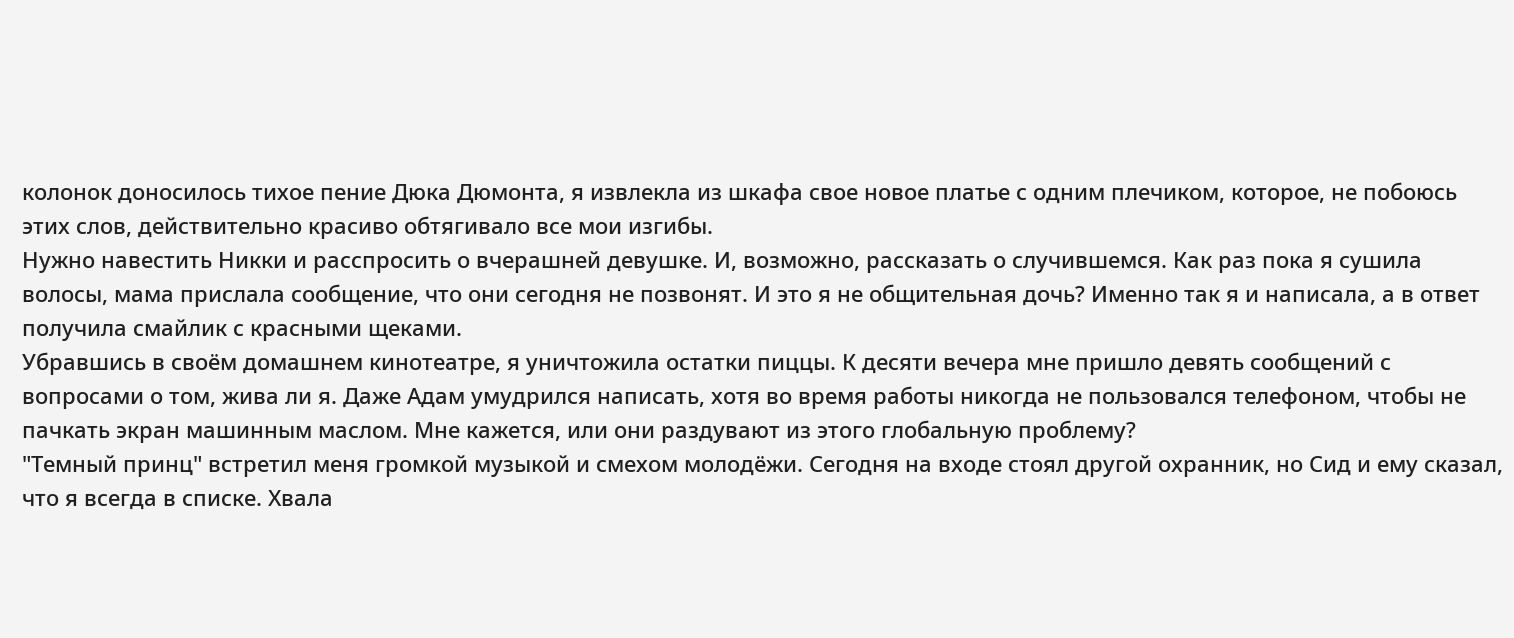колонок доносилось тихое пение Дюка Дюмонта, я извлекла из шкафа свое новое платье с одним плечиком, которое, не побоюсь этих слов, действительно красиво обтягивало все мои изгибы.
Нужно навестить Никки и расспросить о вчерашней девушке. И, возможно, рассказать о случившемся. Как раз пока я сушила волосы, мама прислала сообщение, что они сегодня не позвонят. И это я не общительная дочь? Именно так я и написала, а в ответ получила смайлик с красными щеками.
Убравшись в своём домашнем кинотеатре, я уничтожила остатки пиццы. К десяти вечера мне пришло девять сообщений с вопросами о том, жива ли я. Даже Адам умудрился написать, хотя во время работы никогда не пользовался телефоном, чтобы не пачкать экран машинным маслом. Мне кажется, или они раздувают из этого глобальную проблему?
"Темный принц" встретил меня громкой музыкой и смехом молодёжи. Сегодня на входе стоял другой охранник, но Сид и ему сказал, что я всегда в списке. Хвала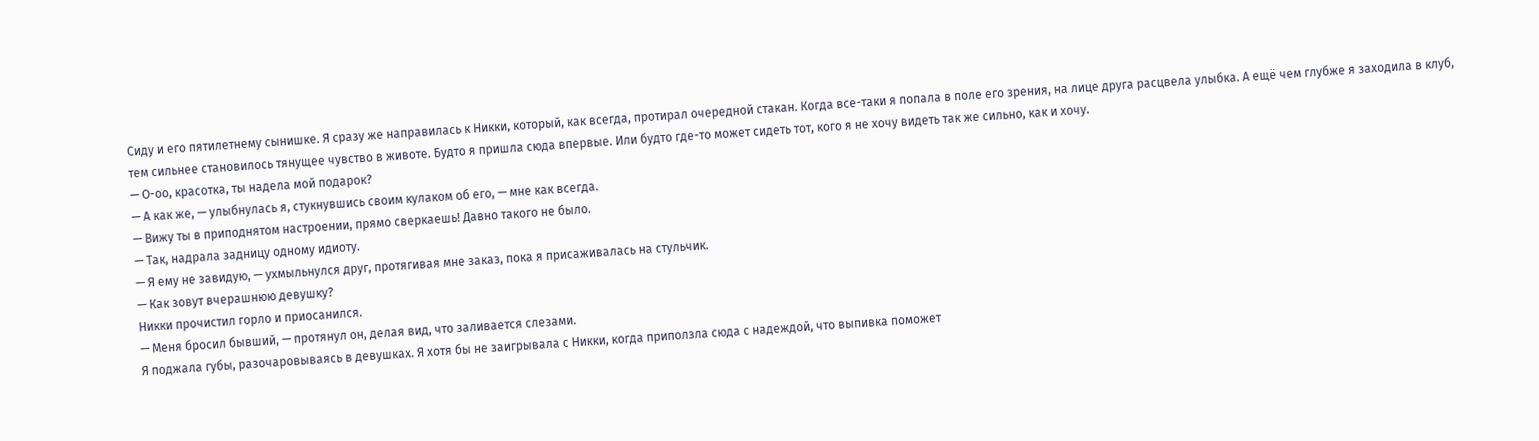Сиду и его пятилетнему сынишке. Я сразу же направилась к Никки, который, как всегда, протирал очередной стакан. Когда все-таки я попала в поле его зрения, на лице друга расцвела улыбка. А ещё чем глубже я заходила в клуб, тем сильнее становилось тянущее чувство в животе. Будто я пришла сюда впервые. Или будто где-то может сидеть тот, кого я не хочу видеть так же сильно, как и хочу.
— О-оо, красотка, ты надела мой подарок?
— А как же, — улыбнулась я, стукнувшись своим кулаком об его, — мне как всегда.
— Вижу ты в приподнятом настроении, прямо сверкаешь! Давно такого не было.
— Так, надрала задницу одному идиоту.
— Я ему не завидую, — ухмыльнулся друг, протягивая мне заказ, пока я присаживалась на стульчик.
— Как зовут вчерашнюю девушку?
Никки прочистил горло и приосанился.
— Меня бросил бывший, — протянул он, делая вид, что заливается слезами.
Я поджала губы, разочаровываясь в девушках. Я хотя бы не заигрывала с Никки, когда приползла сюда с надеждой, что выпивка поможет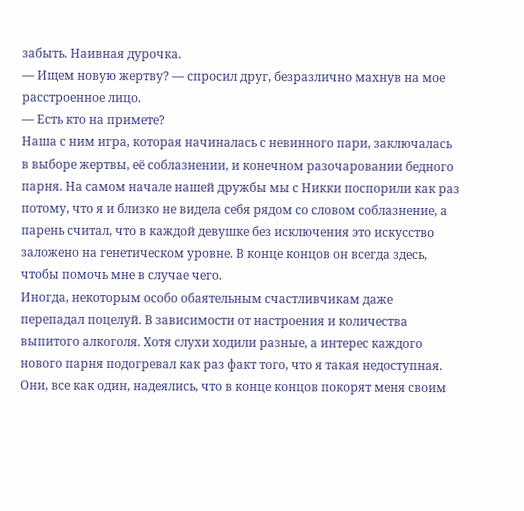забыть. Наивная дурочка.
— Ищем новую жертву? — спросил друг, безразлично махнув на мое расстроенное лицо.
— Есть кто на примете?
Наша с ним игра, которая начиналась с невинного пари, заключалась в выборе жертвы, её соблазнении, и конечном разочаровании бедного парня. На самом начале нашей дружбы мы с Никки поспорили как раз потому, что я и близко не видела себя рядом со словом соблазнение, а парень считал, что в каждой девушке без исключения это искусство заложено на генетическом уровне. В конце концов он всегда здесь, чтобы помочь мне в случае чего.
Иногда, некоторым особо обаятельным счастливчикам даже перепадал поцелуй. В зависимости от настроения и количества выпитого алкоголя. Хотя слухи ходили разные, а интерес каждого нового парня подогревал как раз факт того, что я такая недоступная. Они, все как один, надеялись, что в конце концов покорят меня своим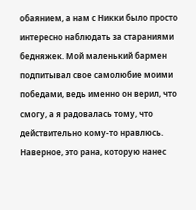обаянием, а нам с Никки было просто интересно наблюдать за стараниями бедняжек. Мой маленький бармен подпитывал свое самолюбие моими победами, ведь именно он верил, что смогу, а я радовалась тому, что действительно кому-то нравлюсь.
Наверное, это рана, которую нанес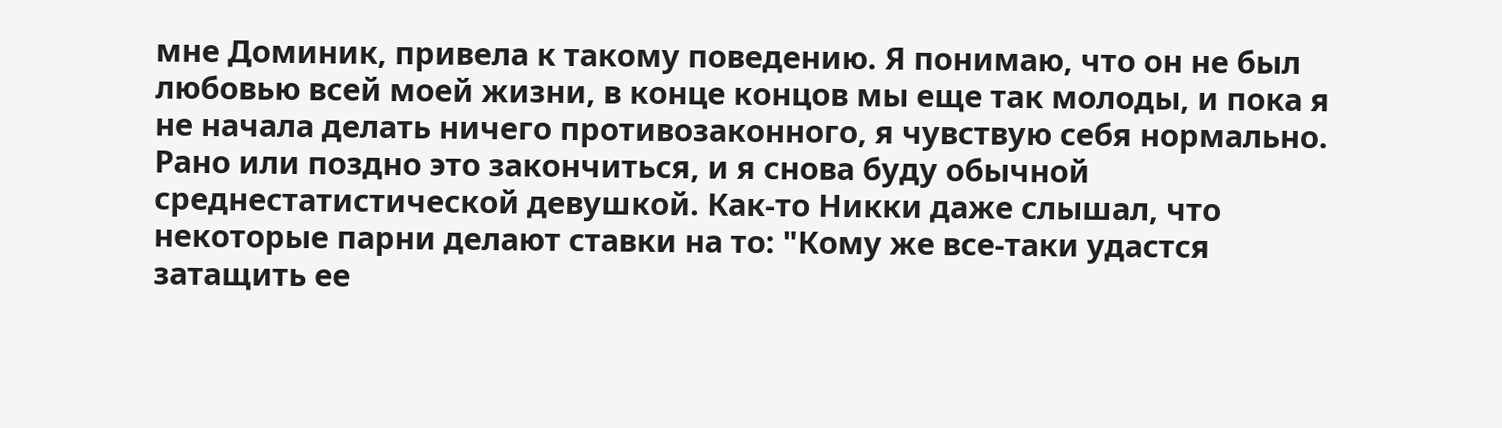мне Доминик, привела к такому поведению. Я понимаю, что он не был любовью всей моей жизни, в конце концов мы еще так молоды, и пока я не начала делать ничего противозаконного, я чувствую себя нормально. Рано или поздно это закончиться, и я снова буду обычной среднестатистической девушкой. Как-то Никки даже слышал, что некоторые парни делают ставки на то: "Кому же все-таки удастся затащить ее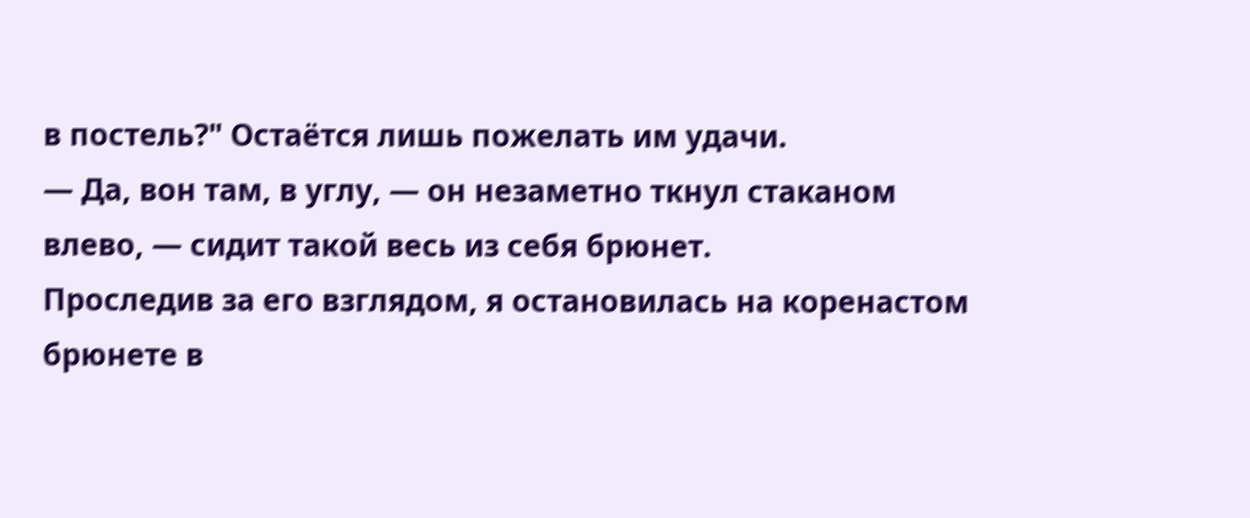в постель?" Остаётся лишь пожелать им удачи.
— Да, вон там, в углу, — он незаметно ткнул стаканом влево, — сидит такой весь из себя брюнет.
Проследив за его взглядом, я остановилась на коренастом брюнете в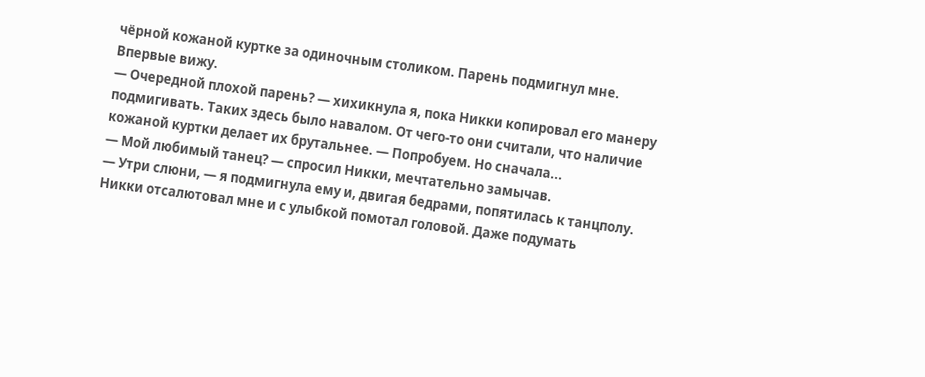чёрной кожаной куртке за одиночным столиком. Парень подмигнул мне. Впервые вижу.
— Очередной плохой парень? — хихикнула я, пока Никки копировал его манеру подмигивать. Таких здесь было навалом. От чего-то они считали, что наличие кожаной куртки делает их брутальнее. — Попробуем. Но сначала...
— Мой любимый танец? — спросил Никки, мечтательно замычав.
— Утри слюни, — я подмигнула ему и, двигая бедрами, попятилась к танцполу.
Никки отсалютовал мне и с улыбкой помотал головой. Даже подумать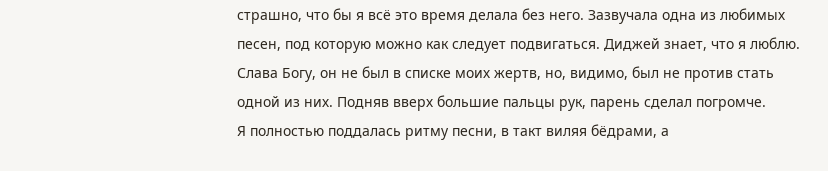страшно, что бы я всё это время делала без него. Зазвучала одна из любимых песен, под которую можно как следует подвигаться. Диджей знает, что я люблю. Слава Богу, он не был в списке моих жертв, но, видимо, был не против стать одной из них. Подняв вверх большие пальцы рук, парень сделал погромче.
Я полностью поддалась ритму песни, в такт виляя бёдрами, а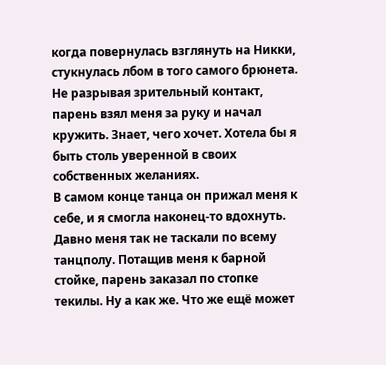когда повернулась взглянуть на Никки, стукнулась лбом в того самого брюнета. Не разрывая зрительный контакт, парень взял меня за руку и начал кружить. Знает, чего хочет. Хотела бы я быть столь уверенной в своих собственных желаниях.
В самом конце танца он прижал меня к себе, и я смогла наконец-то вдохнуть. Давно меня так не таскали по всему танцполу. Потащив меня к барной стойке, парень заказал по стопке текилы. Ну а как же. Что же ещё может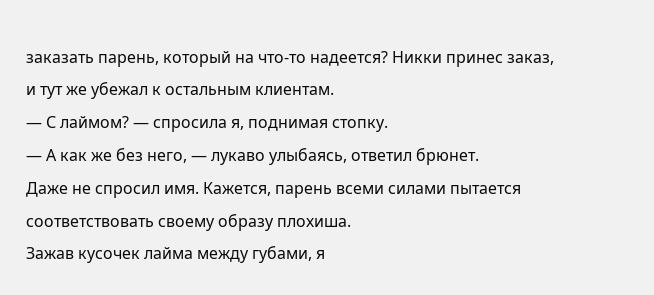заказать парень, который на что-то надеется? Никки принес заказ, и тут же убежал к остальным клиентам.
— С лаймом? — спросила я, поднимая стопку.
— А как же без него, — лукаво улыбаясь, ответил брюнет.
Даже не спросил имя. Кажется, парень всеми силами пытается соответствовать своему образу плохиша.
Зажав кусочек лайма между губами, я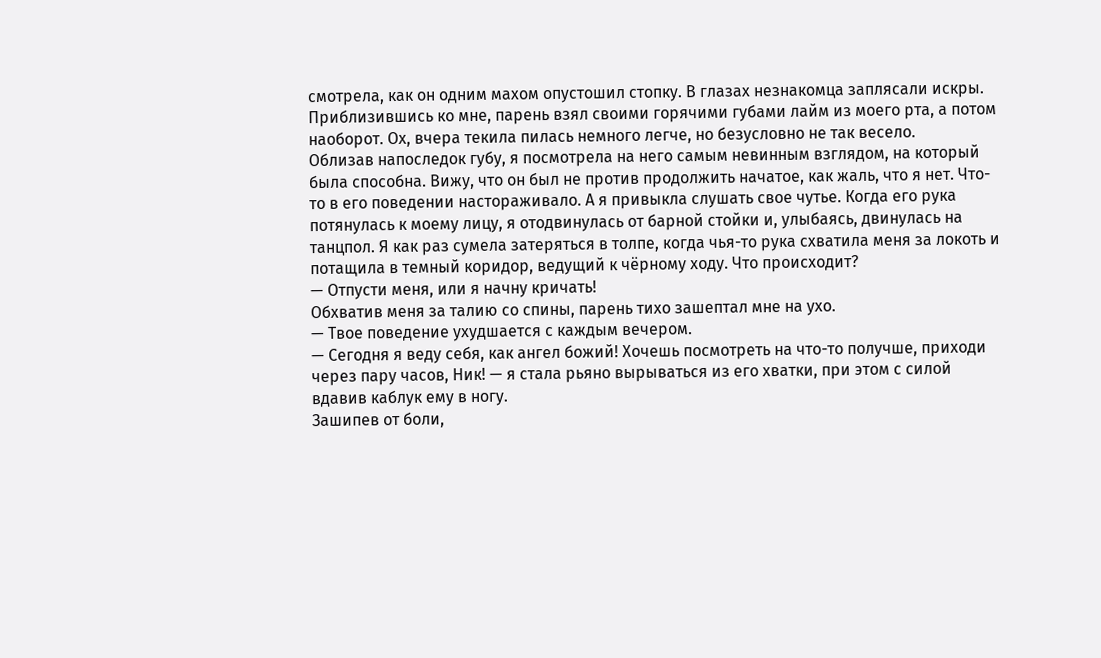смотрела, как он одним махом опустошил стопку. В глазах незнакомца заплясали искры. Приблизившись ко мне, парень взял своими горячими губами лайм из моего рта, а потом наоборот. Ох, вчера текила пилась немного легче, но безусловно не так весело.
Облизав напоследок губу, я посмотрела на него самым невинным взглядом, на который была способна. Вижу, что он был не против продолжить начатое, как жаль, что я нет. Что-то в его поведении настораживало. А я привыкла слушать свое чутье. Когда его рука потянулась к моему лицу, я отодвинулась от барной стойки и, улыбаясь, двинулась на танцпол. Я как раз сумела затеряться в толпе, когда чья-то рука схватила меня за локоть и потащила в темный коридор, ведущий к чёрному ходу. Что происходит?
— Отпусти меня, или я начну кричать!
Обхватив меня за талию со спины, парень тихо зашептал мне на ухо.
— Твое поведение ухудшается с каждым вечером.
— Сегодня я веду себя, как ангел божий! Хочешь посмотреть на что-то получше, приходи через пару часов, Ник! — я стала рьяно вырываться из его хватки, при этом с силой вдавив каблук ему в ногу.
Зашипев от боли,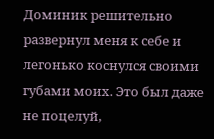Доминик решительно развернул меня к себе и легонько коснулся своими губами моих. Это был даже не поцелуй,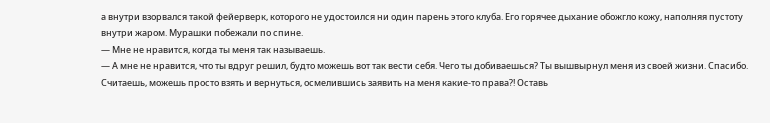а внутри взорвался такой фейерверк, которого не удостоился ни один парень этого клуба. Его горячее дыхание обожгло кожу, наполняя пустоту внутри жаром. Мурашки побежали по спине.
— Мне не нравится, когда ты меня так называешь.
— А мне не нравится, что ты вдруг решил, будто можешь вот так вести себя. Чего ты добиваешься? Ты вышвырнул меня из своей жизни. Спасибо. Считаешь, можешь просто взять и вернуться, осмелившись заявить на меня какие-то права?! Оставь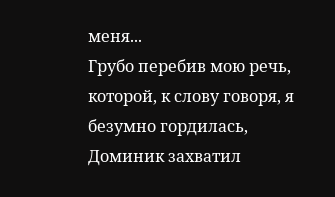меня...
Грубо перебив мою речь, которой, к слову говоря, я безумно гордилась, Доминик захватил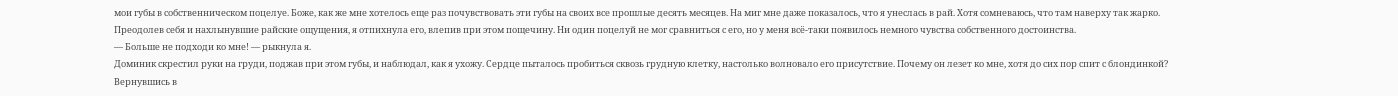мои губы в собственническом поцелуе. Боже, как же мне хотелось еще раз почувствовать эти губы на своих все прошлые десять месяцев. На миг мне даже показалось, что я унеслась в рай. Хотя сомневаюсь, что там наверху так жарко.
Преодолев себя и нахлынувшие райские ощущения, я отпихнула его, влепив при этом пощечину. Ни один поцелуй не мог сравниться с его, но у меня всё-таки появилось немного чувства собственного достоинства.
— Больше не подходи ко мне! — рыкнула я.
Доминик скрестил руки на груди, поджав при этом губы, и наблюдал, как я ухожу. Сердце пыталось пробиться сквозь грудную клетку, настолько волновало его присутствие. Почему он лезет ко мне, хотя до сих пор спит с блондинкой?
Вернувшись в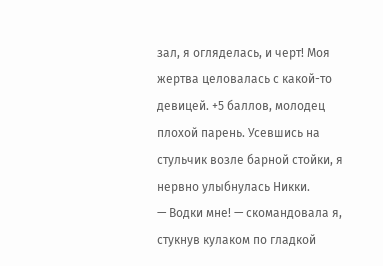зал, я огляделась, и черт! Моя жертва целовалась с какой-то девицей. +5 баллов, молодец плохой парень. Усевшись на стульчик возле барной стойки, я нервно улыбнулась Никки.
— Водки мне! — скомандовала я, стукнув кулаком по гладкой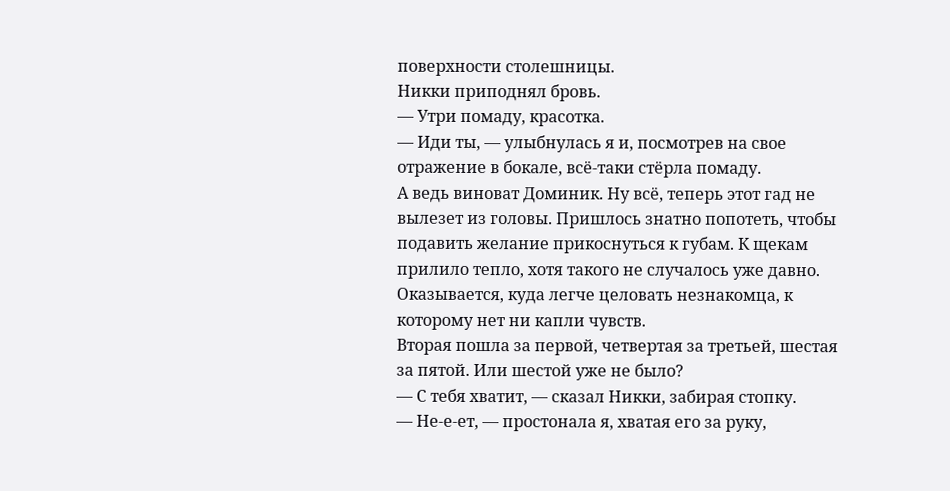поверхности столешницы.
Никки приподнял бровь.
— Утри помаду, красотка.
— Иди ты, — улыбнулась я и, посмотрев на свое отражение в бокале, всё-таки стёрла помаду.
А ведь виноват Доминик. Ну всё, теперь этот гад не вылезет из головы. Пришлось знатно попотеть, чтобы подавить желание прикоснуться к губам. К щекам прилило тепло, хотя такого не случалось уже давно. Оказывается, куда легче целовать незнакомца, к которому нет ни капли чувств.
Вторая пошла за первой, четвертая за третьей, шестая за пятой. Или шестой уже не было?
— С тебя хватит, — сказал Никки, забирая стопку.
— Не-е-ет, — простонала я, хватая его за руку,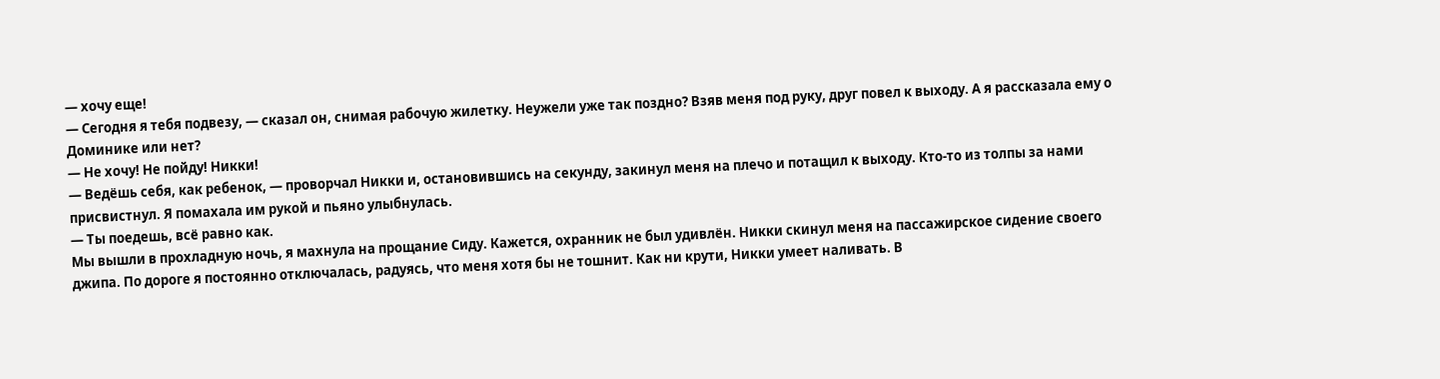— хочу еще!
— Сегодня я тебя подвезу, — сказал он, снимая рабочую жилетку. Неужели уже так поздно? Взяв меня под руку, друг повел к выходу. А я рассказала ему о Доминике или нет?
— Не хочу! Не пойду! Никки!
— Ведёшь себя, как ребенок, — проворчал Никки и, остановившись на секунду, закинул меня на плечо и потащил к выходу. Кто-то из толпы за нами присвистнул. Я помахала им рукой и пьяно улыбнулась.
— Ты поедешь, всё равно как.
Мы вышли в прохладную ночь, я махнула на прощание Сиду. Кажется, охранник не был удивлён. Никки скинул меня на пассажирское сидение своего джипа. По дороге я постоянно отключалась, радуясь, что меня хотя бы не тошнит. Как ни крути, Никки умеет наливать. В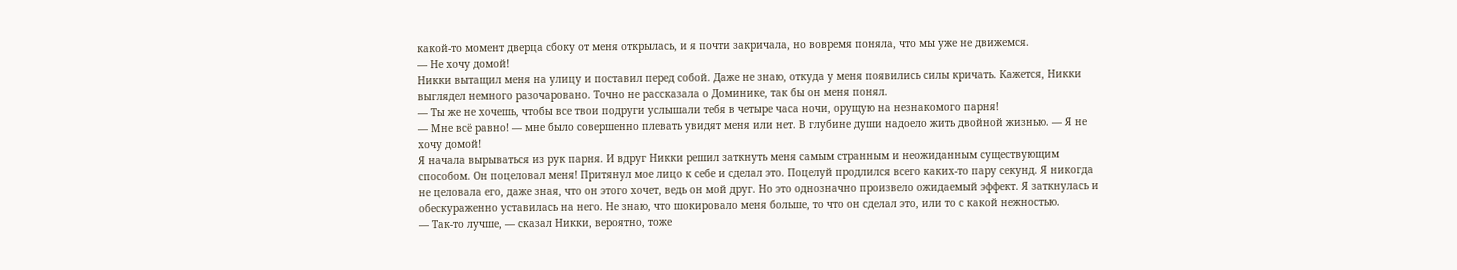какой-то момент дверца сбоку от меня открылась, и я почти закричала, но вовремя поняла, что мы уже не движемся.
— Не хочу домой!
Никки вытащил меня на улицу и поставил перед собой. Даже не знаю, откуда у меня появились силы кричать. Кажется, Никки выглядел немного разочаровано. Точно не рассказала о Доминике, так бы он меня понял.
— Ты же не хочешь, чтобы все твои подруги услышали тебя в четыре часа ночи, орущую на незнакомого парня!
— Мне всё равно! — мне было совершенно плевать увидят меня или нет. В глубине души надоело жить двойной жизнью. — Я не хочу домой!
Я начала вырываться из рук парня. И вдруг Никки решил заткнуть меня самым странным и неожиданным существующим способом. Он поцеловал меня! Притянул мое лицо к себе и сделал это. Поцелуй продлился всего каких-то пару секунд. Я никогда не целовала его, даже зная, что он этого хочет, ведь он мой друг. Но это однозначно произвело ожидаемый эффект. Я заткнулась и обескураженно уставилась на него. Не знаю, что шокировало меня больше, то что он сделал это, или то с какой нежностью.
— Так-то лучше, — сказал Никки, вероятно, тоже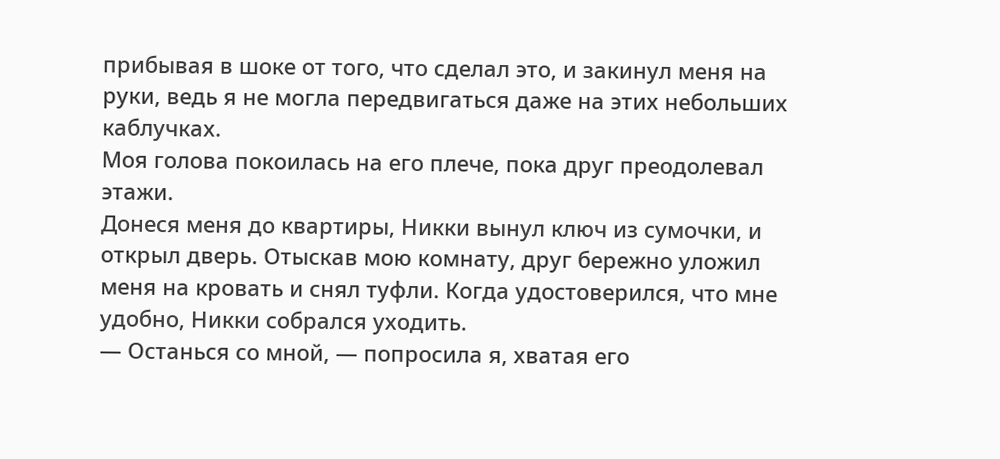прибывая в шоке от того, что сделал это, и закинул меня на руки, ведь я не могла передвигаться даже на этих небольших каблучках.
Моя голова покоилась на его плече, пока друг преодолевал этажи.
Донеся меня до квартиры, Никки вынул ключ из сумочки, и открыл дверь. Отыскав мою комнату, друг бережно уложил меня на кровать и снял туфли. Когда удостоверился, что мне удобно, Никки собрался уходить.
— Останься со мной, — попросила я, хватая его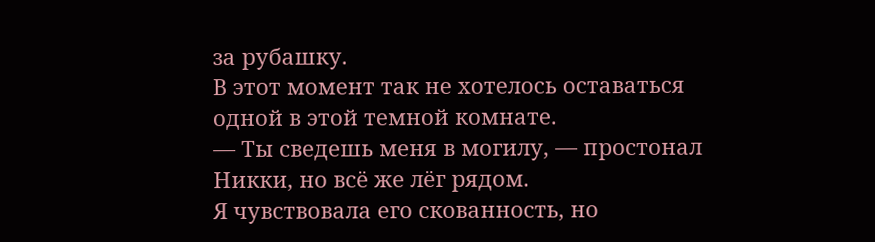за рубашку.
В этот момент так не хотелось оставаться одной в этой темной комнате.
— Ты сведешь меня в могилу, — простонал Никки, но всё же лёг рядом.
Я чувствовала его скованность, но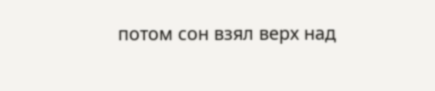потом сон взял верх над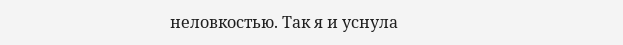неловкостью. Так я и уснула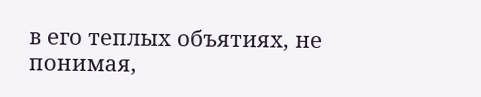в его теплых объятиях, не понимая,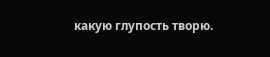какую глупость творю.